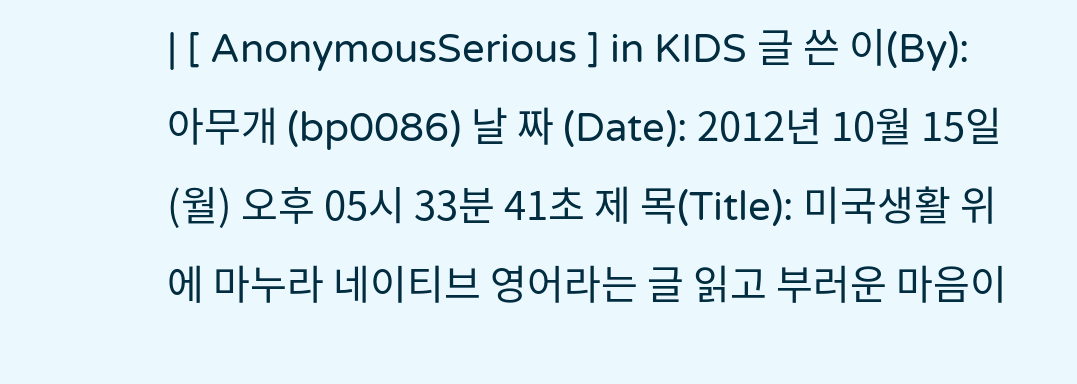| [ AnonymousSerious ] in KIDS 글 쓴 이(By): 아무개 (bp0086) 날 짜 (Date): 2012년 10월 15일 (월) 오후 05시 33분 41초 제 목(Title): 미국생활 위에 마누라 네이티브 영어라는 글 읽고 부러운 마음이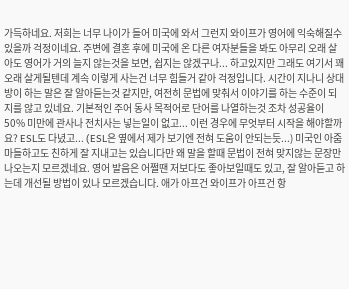가득하네요. 저희는 너무 나이가 들어 미국에 와서 그런지 와이프가 영어에 익숙해질수 있을까 걱정이네요. 주변에 결혼 후에 미국에 온 다른 여자분들을 봐도 아무리 오래 살아도 영어가 거의 늘지 않는것을 보면, 쉽지는 않겠구나... 하고있지만 그래도 여기서 꽤 오래 살게될텐데 계속 이렇게 사는건 너무 힘들거 같아 걱정입니다. 시간이 지나니 상대방이 하는 말은 잘 알아듣는것 같지만, 여전히 문법에 맞춰서 이야기를 하는 수준이 되지를 않고 있네요. 기본적인 주어 동사 목적어로 단어를 나열하는것 조차 성공율이 50% 미만에 관사나 전치사는 넣는일이 없고... 이런 경우에 무엇부터 시작을 해야할까요? ESL도 다녔고... (ESL은 옆에서 제가 보기엔 전혀 도움이 안되는듯...) 미국인 아줌마들하고도 친하게 잘 지내고는 있습니다만 왜 말을 할때 문법이 전혀 맞지않는 문장만 나오는지 모르겠네요. 영어 발음은 어쩔땐 저보다도 좋아보일때도 있고, 잘 알아듣고 하는데 개선될 방법이 있나 모르겠습니다. 애가 아프건 와이프가 아프건 항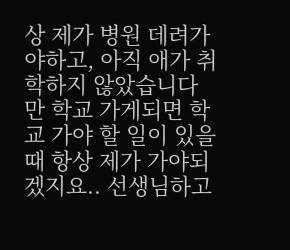상 제가 병원 데려가야하고, 아직 애가 취학하지 않았습니다만 학교 가게되면 학교 가야 할 일이 있을때 항상 제가 가야되겠지요.. 선생님하고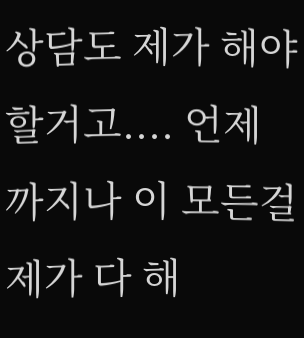상담도 제가 해야할거고.... 언제까지나 이 모든걸 제가 다 해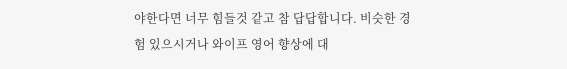야한다면 너무 힘들것 같고 참 답답합니다. 비슷한 경험 있으시거나 와이프 영어 향상에 대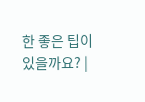한 좋은 팁이 있을까요? |